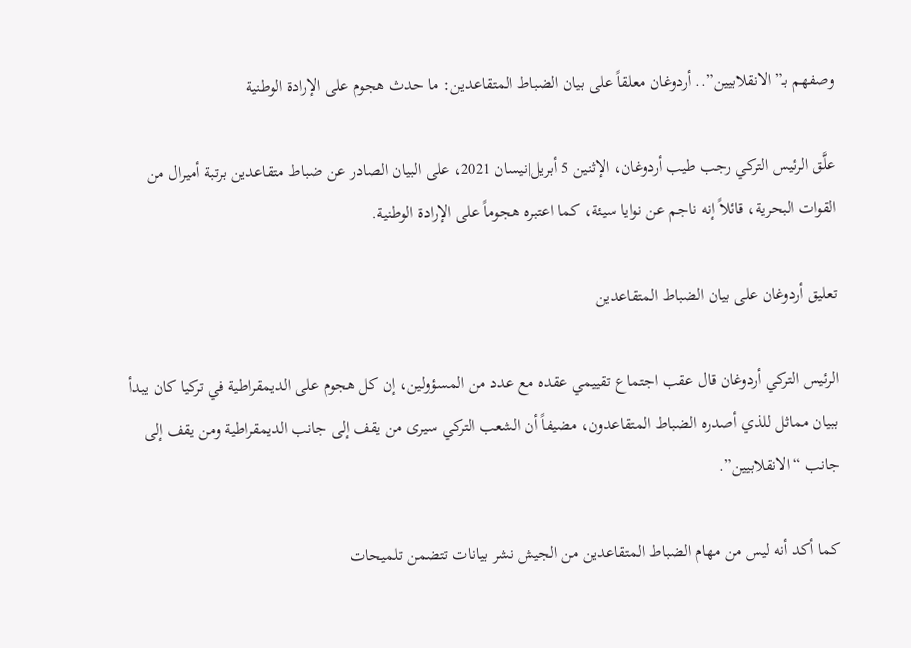وصفهم بـ”الانقلابيين”.. أردوغان معلقاً على بيان الضباط المتقاعدين: ما حدث هجوم على الإرادة الوطنية

علَّق الرئيس التركي رجب طيب أردوغان، الإثنين 5 أبريل|نيسان 2021، على البيان الصادر عن ضباط متقاعدين برتبة أميرال من القوات البحرية، قائلاً إنه ناجم عن نوايا سيئة، كما اعتبره هجوماً على الإرادة الوطنية.

تعليق أردوغان على بيان الضباط المتقاعدين

الرئيس التركي أردوغان قال عقب اجتماع تقييمي عقده مع عدد من المسؤولين، إن كل هجوم على الديمقراطية في تركيا كان يبدأ ببيان مماثل للذي أصدره الضباط المتقاعدون، مضيفاً أن الشعب التركي سيرى من يقف إلى جانب الديمقراطية ومن يقف إلى جانب “الانقلابيين”.

كما أكد أنه ليس من مهام الضباط المتقاعدين من الجيش نشر بيانات تتضمن تلميحات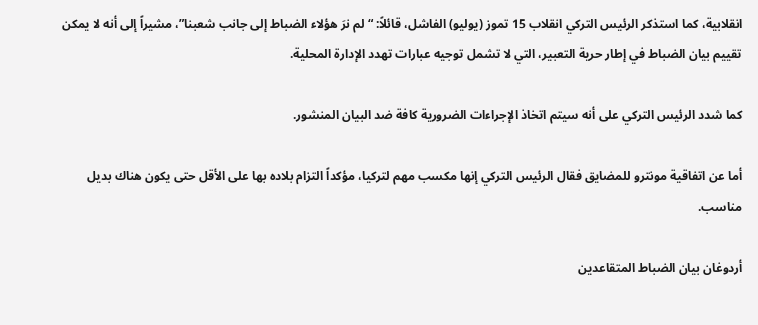انقلابية، كما استذكر الرئيس التركي انقلاب 15 تموز (يوليو) الفاشل، قائلاً: “لم نرَ هؤلاء الضباط إلى جانب شعبنا”، مشيراً إلى أنه لا يمكن تقييم بيان الضباط في إطار حرية التعبير، التي لا تشمل توجيه عبارات تهدد الإدارة المحلية.

كما شدد الرئيس التركي على أنه سيتم اتخاذ الإجراءات الضرورية كافة ضد البيان المنشور.

أما عن اتفاقية مونترو للمضايق فقال الرئيس التركي إنها مكسب مهم لتركيا، مؤكداً التزام بلاده بها على الأقل حتى يكون هناك بديل مناسب.

أردوغان بيان الضباط المتقاعدين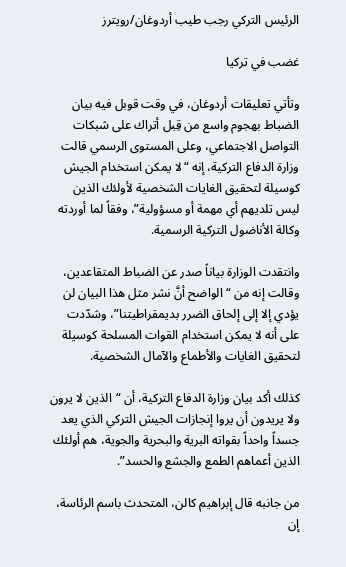الرئيس التركي رجب طيب أردوغان/رويترز

غضب في تركيا

وتأتي تعليقات أردوغان، في وقت قوبل فيه بيان الضباط بهجوم واسع من قِبل أتراك على شبكات التواصل الاجتماعي، وعلى المستوى الرسمي قالت وزارة الدفاع التركية، إنه “لا يمكن استخدام الجيش كوسيلة لتحقيق الغايات الشخصية لأولئك الذين ليس تلديهم أي مهمة أو مسؤولية”، وفقاً لما أوردته وكالة الأناضول التركية الرسمية.

وانتقدت الوزارة بياناً صدر عن الضباط المتقاعدين، وقالت إنه من “الواضح أنَّ نشر مثل هذا البيان لن يؤدي إلا إلى إلحاق الضرر بديمقراطيتنا”، وشدّدت على أنه لا يمكن استخدام القوات المسلحة كوسيلة لتحقيق الغايات والأطماع والآمال الشخصية.

كذلك أكد بيان وزارة الدفاع التركية، أن “الذين لا يرون ولا يريدون أن يروا إنجازات الجيش التركي الذي يعد جسداً واحداً بقواته البرية والبحرية والجوية، هم أولئك الذين أعماهم الطمع والجشع والحسد”.

من جانبه قال إبراهيم كالن، المتحدث باسم الرئاسة، إن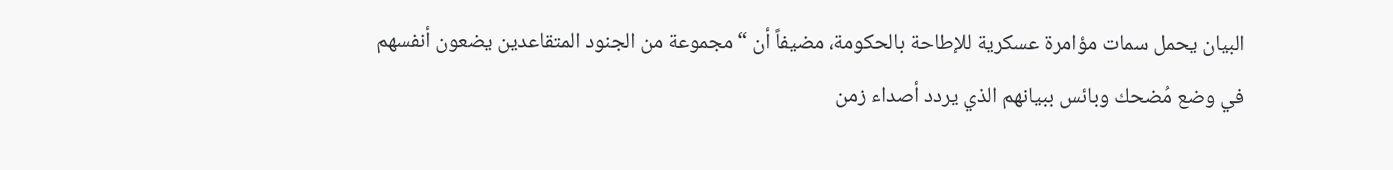البيان يحمل سمات مؤامرة عسكرية للإطاحة بالحكومة، مضيفاً أن “مجموعة من الجنود المتقاعدين يضعون أنفسهم في وضع مُضحك وبائس ببيانهم الذي يردد أصداء زمن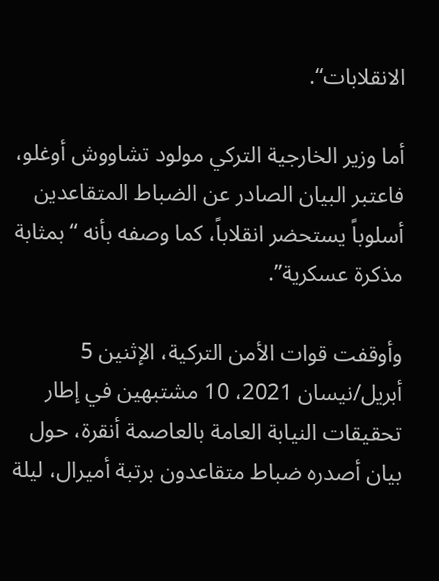الانقلابات“.

أما وزير الخارجية التركي مولود تشاووش أوغلو، فاعتبر البيان الصادر عن الضباط المتقاعدين أسلوباً يستحضر انقلاباً، كما وصفه بأنه “بمثابة مذكرة عسكرية”.

وأوقفت قوات الأمن التركية، الإثنين 5 أبريل/نيسان 2021، 10 مشتبهين في إطار تحقيقات النيابة العامة بالعاصمة أنقرة، حول بيان أصدره ضباط متقاعدون برتبة أميرال، ليلة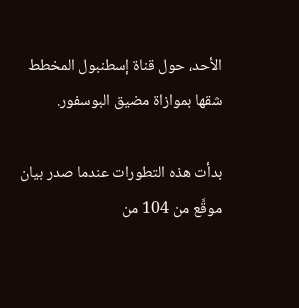الأحد، حول قناة إسطنبول المخطط شقها بموازاة مضيق البوسفور.

بدأت هذه التطورات عندما صدر بيان موقَّع من 104 من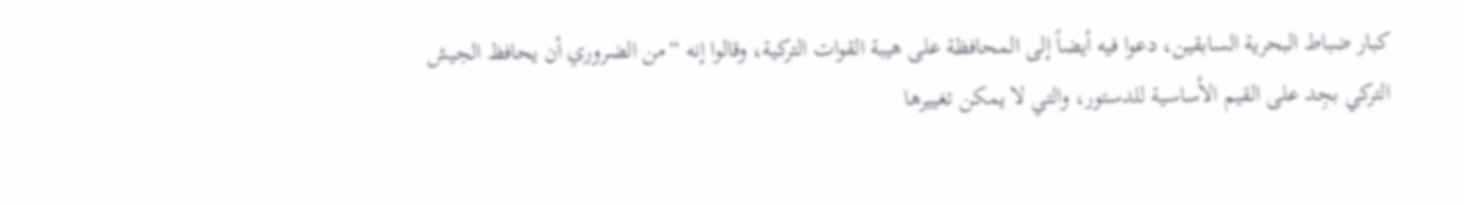كبار ضباط البحرية السابقين، دعوا فيه أيضاً إلى المحافظة على هيبة القوات التركية، وقالوا إنه “من الضروري أن يحافظ الجيش التركي بجِد على القيم الأساسية للدستور، والتي لا يمكن تغييرها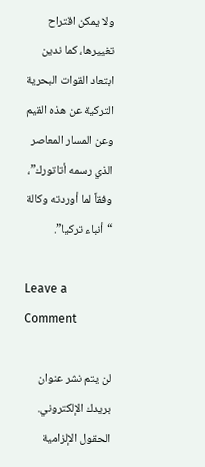ولا يمكن اقتراح تغييرها، كما ندين ابتعاد القوات البحرية التركية عن هذه القيم وعن المسار المعاصر الذي رسمه أتاتورك”، وفقاً لما أوردته وكالة “أنباء تركيا”.

Leave a Comment

لن يتم نشر عنوان بريدك الإلكتروني. الحقول الإلزامية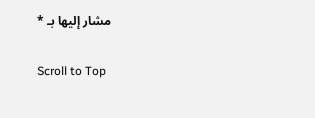مشار إليها بـ *

Scroll to Top